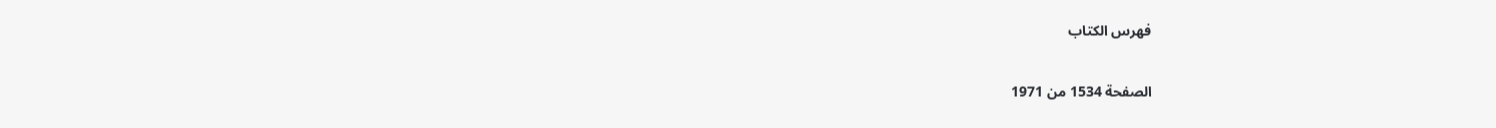فهرس الكتاب

الصفحة 1534 من 1971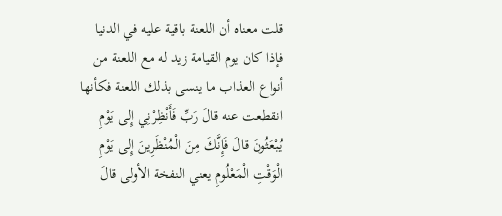قلت معناه أن اللعنة باقية عليه في الدنيا فإذا كان يوم القيامة زيد له مع اللعنة من أنواع العذاب ما ينسى بذلك اللعنة فكأنها انقطعت عنه قالَ رَبِّ فَأَنْظِرْنِي إِلى يَوْمِ يُبْعَثُونَ قالَ فَإِنَّكَ مِنَ الْمُنْظَرِينَ إِلى يَوْمِ الْوَقْتِ الْمَعْلُومِ يعني النفخة الأولى قالَ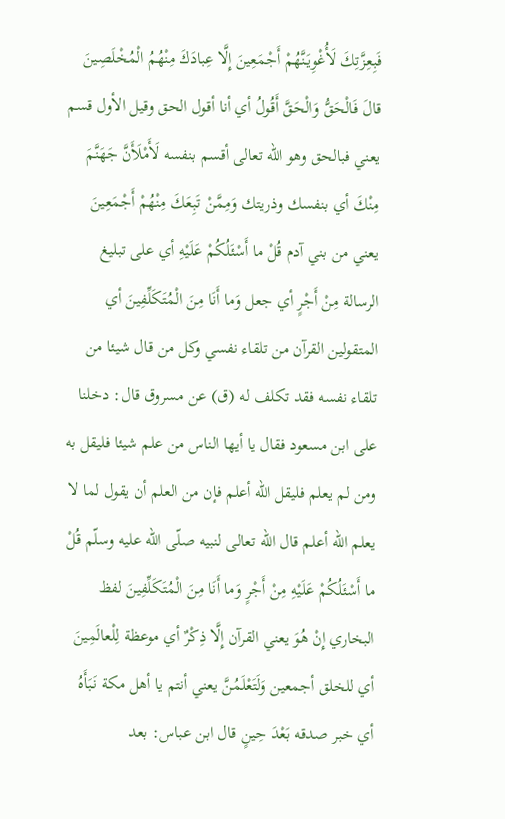فَبِعِزَّتِكَ لَأُغْوِيَنَّهُمْ أَجْمَعِينَ إِلَّا عِبادَكَ مِنْهُمُ الْمُخْلَصِينَ قالَ فَالْحَقُّ وَالْحَقَّ أَقُولُ أي أنا أقول الحق وقيل الأول قسم يعني فبالحق وهو الله تعالى أقسم بنفسه لَأَمْلَأَنَّ جَهَنَّمَ مِنْكَ أي بنفسك وذريتك وَمِمَّنْ تَبِعَكَ مِنْهُمْ أَجْمَعِينَ يعني من بني آدم قُلْ ما أَسْئَلُكُمْ عَلَيْهِ أي على تبليغ الرسالة مِنْ أَجْرٍ أي جعل وَما أَنَا مِنَ الْمُتَكَلِّفِينَ أي المتقولين القرآن من تلقاء نفسي وكل من قال شيئا من تلقاء نفسه فقد تكلف له (ق) عن مسروق قال: دخلنا على ابن مسعود فقال يا أيها الناس من علم شيئا فليقل به ومن لم يعلم فليقل الله أعلم فإن من العلم أن يقول لما لا يعلم الله أعلم قال الله تعالى لنبيه صلّى الله عليه وسلّم قُلْ ما أَسْئَلُكُمْ عَلَيْهِ مِنْ أَجْرٍ وَما أَنَا مِنَ الْمُتَكَلِّفِينَ لفظ البخاري إِنْ هُوَ يعني القرآن إِلَّا ذِكْرٌ أي موعظة لِلْعالَمِينَ أي للخلق أجمعين وَلَتَعْلَمُنَّ يعني أنتم يا أهل مكة نَبَأَهُ أي خبر صدقه بَعْدَ حِينٍ قال ابن عباس: بعد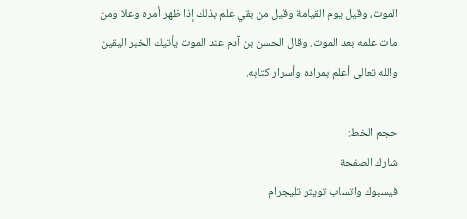الموت، وقيل يوم القيامة وقيل من بقي علم بذلك إذا ظهر أمره وعلا ومن مات علمه بعد الموت. وقال الحسن بن آدم عند الموت يأتيك الخبر اليقين والله تعالى أعلم بمراده وأسرار كتابه.

حجم الخط:
شارك الصفحة
فيسبوك واتساب تويتر تليجرام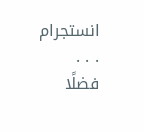انستجرام
. . .
فضلًا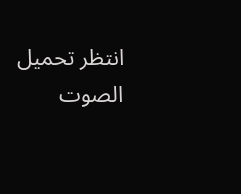انتظر تحميل الصوت